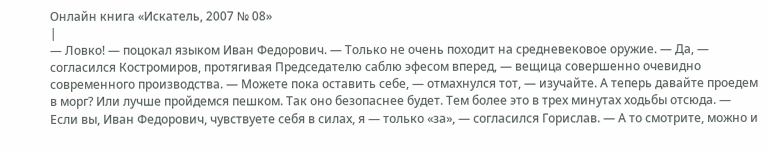Онлайн книга «Искатель, 2007 № 08»
|
— Ловко! — поцокал языком Иван Федорович. — Только не очень походит на средневековое оружие. — Да, — согласился Костромиров, протягивая Председателю саблю эфесом вперед, — вещица совершенно очевидно современного производства. — Можете пока оставить себе, — отмахнулся тот, — изучайте. А теперь давайте проедем в морг? Или лучше пройдемся пешком. Так оно безопаснее будет. Тем более это в трех минутах ходьбы отсюда. — Если вы, Иван Федорович, чувствуете себя в силах, я — только «за», — согласился Горислав. — А то смотрите, можно и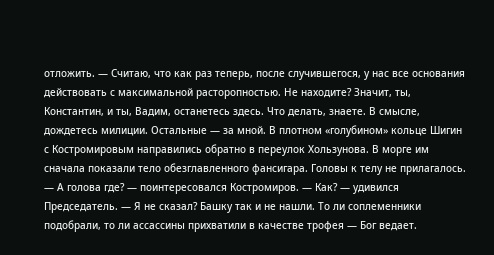отложить. — Считаю, что как раз теперь, после случившегося, у нас все основания действовать с максимальной расторопностью. Не находите? Значит, ты, Константин, и ты, Вадим, останетесь здесь. Что делать, знаете. В смысле, дождетесь милиции. Остальные — за мной. В плотном «голубином» кольце Шигин с Костромировым направились обратно в переулок Хользунова. В морге им сначала показали тело обезглавленного фансигара. Головы к телу не прилагалось. — А голова где? — поинтересовался Костромиров. — Как? — удивился Председатель. — Я не сказал? Башку так и не нашли. То ли соплеменники подобрали, то ли ассассины прихватили в качестве трофея — Бог ведает.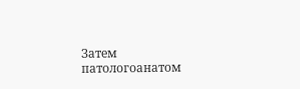Затем патологоанатом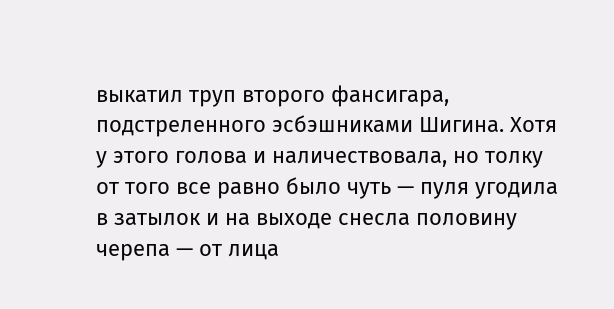выкатил труп второго фансигара, подстреленного эсбэшниками Шигина. Хотя у этого голова и наличествовала, но толку от того все равно было чуть — пуля угодила в затылок и на выходе снесла половину черепа — от лица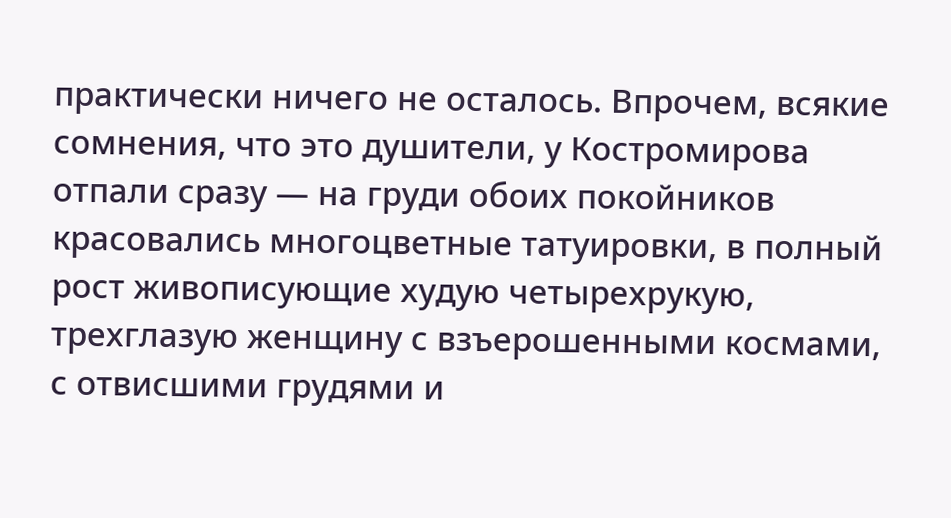практически ничего не осталось. Впрочем, всякие сомнения, что это душители, у Костромирова отпали сразу — на груди обоих покойников красовались многоцветные татуировки, в полный рост живописующие худую четырехрукую, трехглазую женщину с взъерошенными космами, с отвисшими грудями и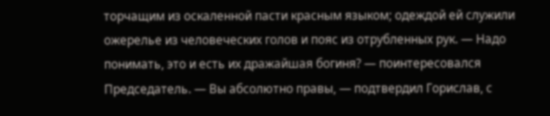торчащим из оскаленной пасти красным языком; одеждой ей служили ожерелье из человеческих голов и пояс из отрубленных рук. — Надо понимать, это и есть их дражайшая богиня? — поинтересовался Председатель. — Вы абсолютно правы, — подтвердил Горислав, с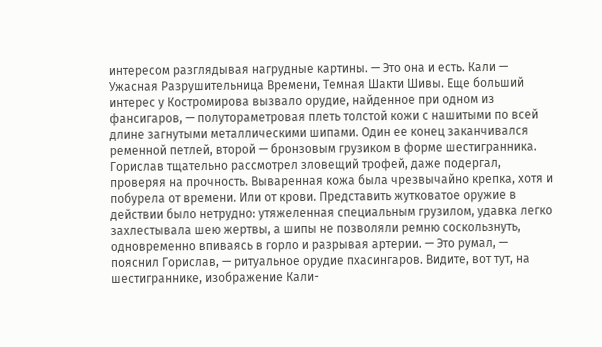интересом разглядывая нагрудные картины. — Это она и есть. Кали — Ужасная Разрушительница Времени, Темная Шакти Шивы. Еще больший интерес у Костромирова вызвало орудие, найденное при одном из фансигаров, — полутораметровая плеть толстой кожи с нашитыми по всей длине загнутыми металлическими шипами. Один ее конец заканчивался ременной петлей, второй — бронзовым грузиком в форме шестигранника. Горислав тщательно рассмотрел зловещий трофей, даже подергал, проверяя на прочность. Вываренная кожа была чрезвычайно крепка, хотя и побурела от времени. Или от крови. Представить жутковатое оружие в действии было нетрудно: утяжеленная специальным грузилом, удавка легко захлестывала шею жертвы, а шипы не позволяли ремню соскользнуть, одновременно впиваясь в горло и разрывая артерии. — Это румал, — пояснил Горислав, — ритуальное орудие пхасингаров. Видите, вот тут, на шестиграннике, изображение Кали-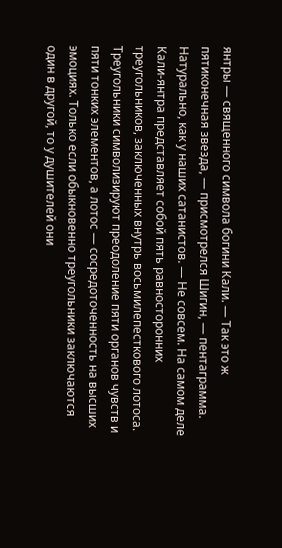янтры — священного символа богини Кали. — Так это ж пятиконечная звезда, — присмотрелся Шигин, — пентаграмма. Натурально, как у наших сатанистов. — Не совсем. На самом деле Кали-янтра представляет собой пять равносторонних треугольников, заключенных внутрь восьмилепесткового лотоса. Треугольники символизируют преодоление пяти органов чувств и пяти тонких элементов, а лотос — сосредоточенность на высших эмоциях. Только если обыкновенно треугольники заключаются один в другой, то у душителей они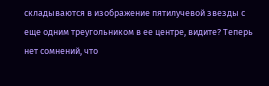складываются в изображение пятилучевой звезды с еще одним треугольником в ее центре, видите? Теперь нет сомнений, что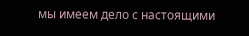мы имеем дело с настоящими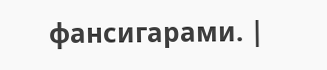фансигарами. |